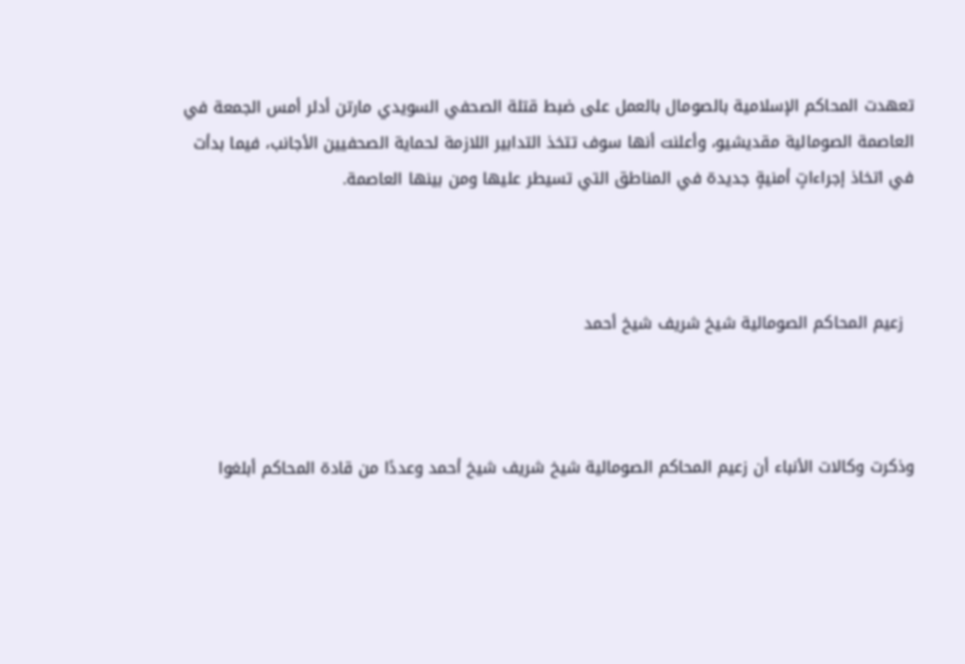تعهدت المحاكم الإسلامية بالصومال بالعمل على ضبط قتلة الصحفي السويدي مارتن أدلر أمس الجمعة في العاصمة الصومالية مقديشيو، وأعلنت أنها سوف تتخذ التدابير اللازمة لحماية الصحفيين الأجانب، فيما بدأت في اتخاذ إجراءاتٍ أمنيةٍ جديدة في المناطق التي تسيطر عليها ومن بينها العاصمة.



  زعيم المحاكم الصومالية شيخ شريف شيخ أحمد



وذكرت وكالات الأنباء أن زعيم المحاكم الصومالية شيخ شريف شيخ أحمد وعددًا من قادة المحاكم أبلغوا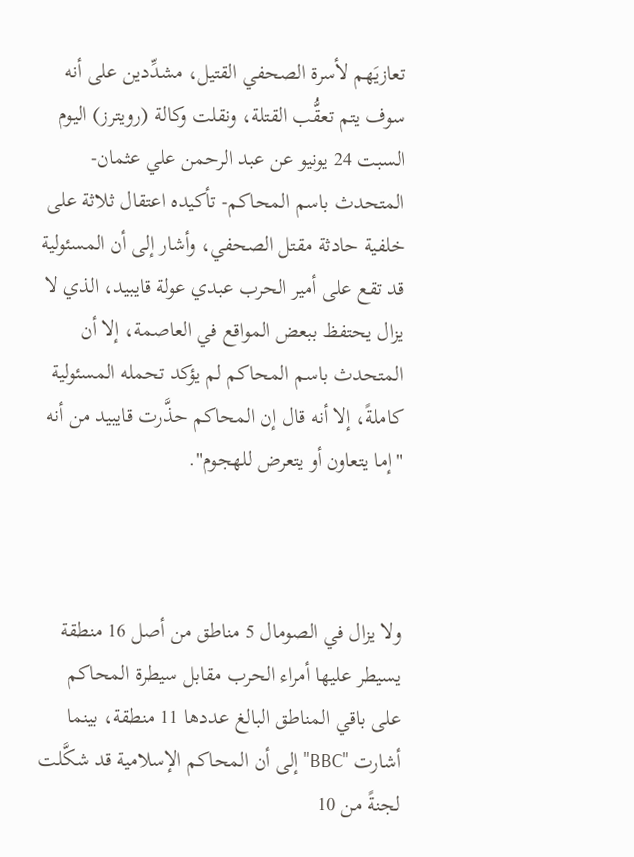تعازيَهم لأسرة الصحفي القتيل، مشدِّدين على أنه سوف يتم تعقُّب القتلة، ونقلت وكالة (رويترز) اليوم السبت 24 يونيو عن عبد الرحمن علي عثمان- المتحدث باسم المحاكم- تأكيده اعتقال ثلاثة على خلفية حادثة مقتل الصحفي، وأشار إلى أن المسئولية قد تقع على أمير الحرب عبدي عولة قايبيد، الذي لا يزال يحتفظ ببعض المواقع في العاصمة، إلا أن المتحدث باسم المحاكم لم يؤكد تحمله المسئولية كاملةً، إلا أنه قال إن المحاكم حذَّرت قايبيد من أنه "إما يتعاون أو يتعرض للهجوم".



ولا يزال في الصومال 5 مناطق من أصل 16 منطقة يسيطر عليها أمراء الحرب مقابل سيطرة المحاكم على باقي المناطق البالغ عددها 11 منطقة، بينما أشارت "BBC" إلى أن المحاكم الإسلامية قد شكَّلت لجنةً من 10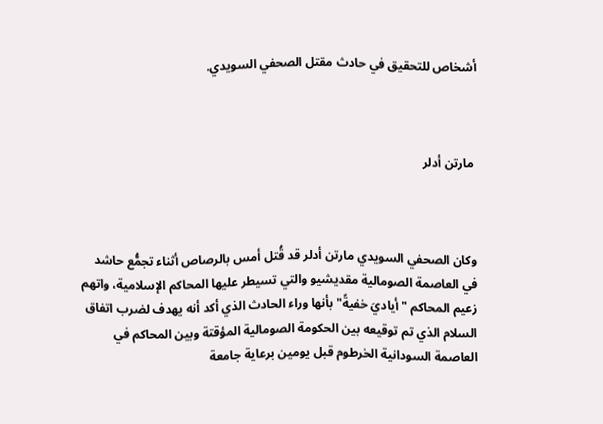أشخاص للتحقيق في حادث مقتل الصحفي السويدي.



 مارتن أدلر



وكان الصحفي السويدي مارتن أدلر قد قُتل أمس بالرصاص أثناء تجمُّع حاشد في العاصمة الصومالية مقديشيو والتي تسيطر عليها المحاكم الإسلامية، واتهم زعيم المحاكم "أياديَ خفيةً" بأنها وراء الحادث الذي أكد أنه يهدف لضرب اتفاق السلام الذي تم توقيعه بين الحكومة الصومالية المؤقتة وبين المحاكم في العاصمة السودانية الخرطوم قبل يومين برعاية جامعة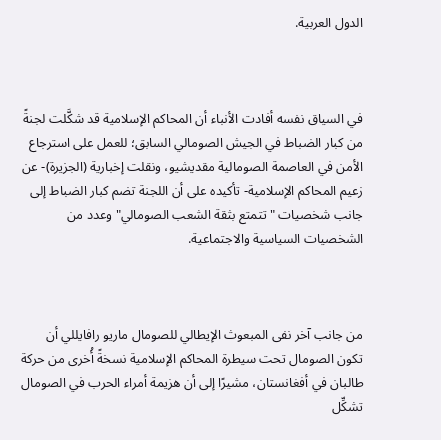الدول العربية.



في السياق نفسه أفادت الأنباء أن المحاكم الإسلامية قد شكَّلت لجنةً من كبار الضباط في الجيش الصومالي السابق؛ للعمل على استرجاع الأمن في العاصمة الصومالية مقديشيو، ونقلت إخبارية (الجزيرة)- عن زعيم المحاكم الإسلامية- تأكيده على أن اللجنة تضم كبار الضباط إلى جانب شخصيات "تتمتع بثقة الشعب الصومالي" وعدد من الشخصيات السياسية والاجتماعية.



من جانب آخر نفى المبعوث الإيطالي للصومال ماريو رافايللي أن تكون الصومال تحت سيطرة المحاكم الإسلامية نسخةً أُخرى من حركة طالبان في أفغانستان، مشيرًا إلى أن هزيمة أمراء الحرب في الصومال تشكِّل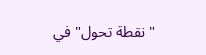"نقطة تحول" في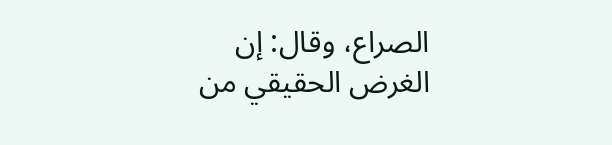الصراع، وقال: إن الغرض الحقيقي من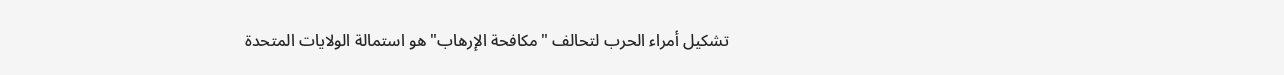تشكيل أمراء الحرب لتحالف "مكافحة الإرهاب" هو استمالة الولايات المتحدة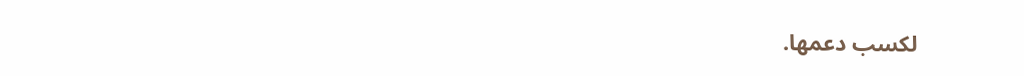لكسب دعمها.